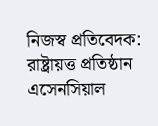নিজস্ব প্রতিবেদক:
রাষ্ট্রায়ত্ত প্রতিষ্ঠান এসেনসিয়াল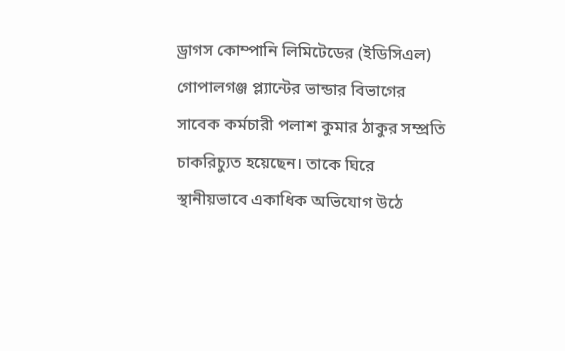ড্রাগস কোম্পানি লিমিটেডের (ইডিসিএল) গোপালগঞ্জ প্ল্যান্টের ভান্ডার বিভাগের সাবেক কর্মচারী পলাশ কুমার ঠাকুর সম্প্রতি চাকরিচ্যুত হয়েছেন। তাকে ঘিরে স্থানীয়ভাবে একাধিক অভিযোগ উঠে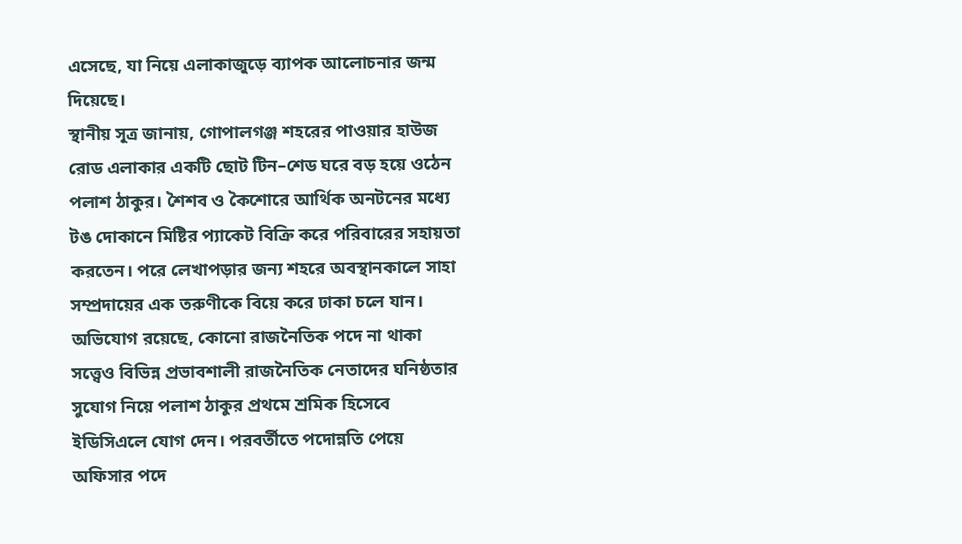এসেছে, যা নিয়ে এলাকাজুড়ে ব্যাপক আলোচনার জন্ম দিয়েছে।
স্থানীয় সূত্র জানায়, গোপালগঞ্জ শহরের পাওয়ার হাউজ রোড এলাকার একটি ছোট টিন–শেড ঘরে বড় হয়ে ওঠেন পলাশ ঠাকুর। শৈশব ও কৈশোরে আর্থিক অনটনের মধ্যে টঙ দোকানে মিষ্টির প্যাকেট বিক্রি করে পরিবারের সহায়তা করতেন। পরে লেখাপড়ার জন্য শহরে অবস্থানকালে সাহা সম্প্রদায়ের এক তরুণীকে বিয়ে করে ঢাকা চলে যান।
অভিযোগ রয়েছে, কোনো রাজনৈতিক পদে না থাকা সত্ত্বেও বিভিন্ন প্রভাবশালী রাজনৈতিক নেতাদের ঘনিষ্ঠতার সুযোগ নিয়ে পলাশ ঠাকুর প্রথমে শ্রমিক হিসেবে ইডিসিএলে যোগ দেন। পরবর্তীতে পদোন্নতি পেয়ে অফিসার পদে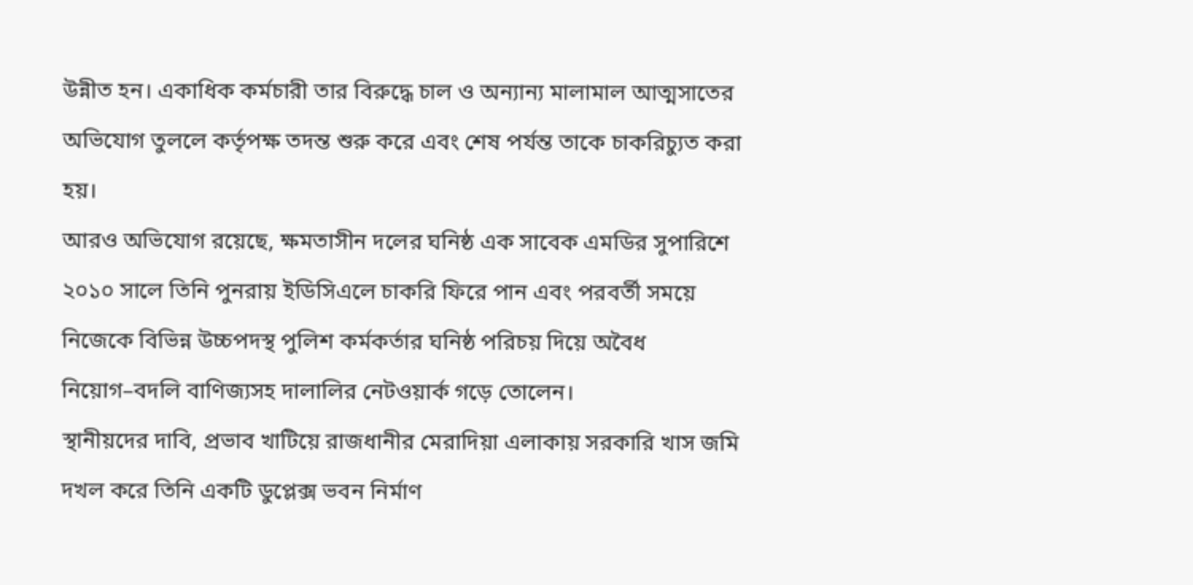উন্নীত হন। একাধিক কর্মচারী তার বিরুদ্ধে চাল ও অন্যান্য মালামাল আত্মসাতের অভিযোগ তুললে কর্তৃপক্ষ তদন্ত শুরু করে এবং শেষ পর্যন্ত তাকে চাকরিচ্যুত করা হয়।
আরও অভিযোগ রয়েছে, ক্ষমতাসীন দলের ঘনিষ্ঠ এক সাবেক এমডির সুপারিশে ২০১০ সালে তিনি পুনরায় ইডিসিএলে চাকরি ফিরে পান এবং পরবর্তী সময়ে নিজেকে বিভিন্ন উচ্চপদস্থ পুলিশ কর্মকর্তার ঘনিষ্ঠ পরিচয় দিয়ে অবৈধ নিয়োগ–বদলি বাণিজ্যসহ দালালির নেটওয়ার্ক গড়ে তোলেন।
স্থানীয়দের দাবি, প্রভাব খাটিয়ে রাজধানীর মেরাদিয়া এলাকায় সরকারি খাস জমি দখল করে তিনি একটি ডুপ্লেক্স ভবন নির্মাণ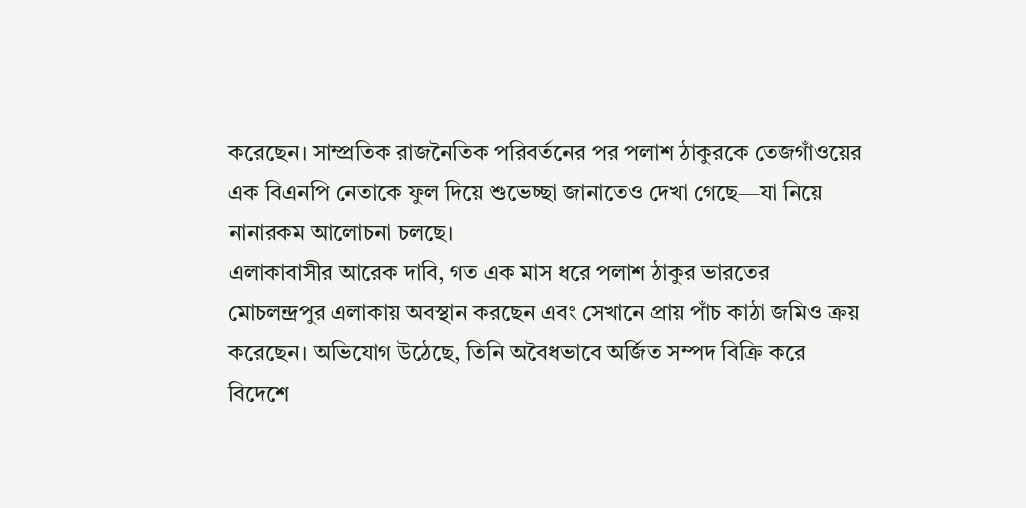করেছেন। সাম্প্রতিক রাজনৈতিক পরিবর্তনের পর পলাশ ঠাকুরকে তেজগাঁওয়ের এক বিএনপি নেতাকে ফুল দিয়ে শুভেচ্ছা জানাতেও দেখা গেছে—যা নিয়ে নানারকম আলোচনা চলছে।
এলাকাবাসীর আরেক দাবি, গত এক মাস ধরে পলাশ ঠাকুর ভারতের মোচলন্দ্রপুর এলাকায় অবস্থান করছেন এবং সেখানে প্রায় পাঁচ কাঠা জমিও ক্রয় করেছেন। অভিযোগ উঠেছে, তিনি অবৈধভাবে অর্জিত সম্পদ বিক্রি করে বিদেশে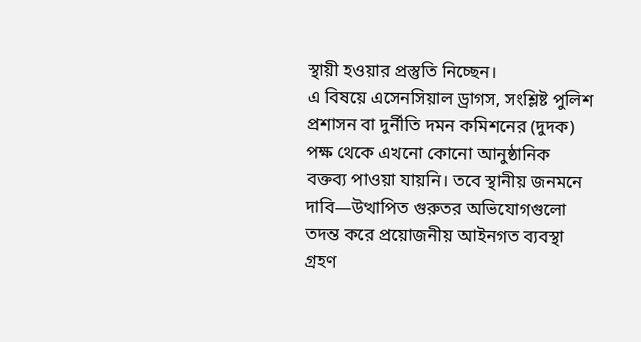স্থায়ী হওয়ার প্রস্তুতি নিচ্ছেন।
এ বিষয়ে এসেনসিয়াল ড্রাগস, সংশ্লিষ্ট পুলিশ প্রশাসন বা দুর্নীতি দমন কমিশনের (দুদক) পক্ষ থেকে এখনো কোনো আনুষ্ঠানিক বক্তব্য পাওয়া যায়নি। তবে স্থানীয় জনমনে দাবি—উত্থাপিত গুরুতর অভিযোগগুলো তদন্ত করে প্রয়োজনীয় আইনগত ব্যবস্থা গ্রহণ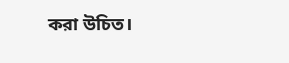করা উচিত।